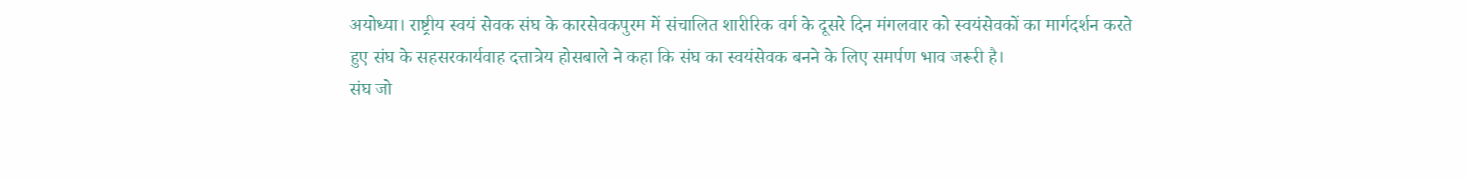अयोध्या। राष्ट्रीय स्वयं सेवक संघ के कारसेवकपुरम में संचालित शारीरिक वर्ग के दूसरे दिन मंगलवार को स्वयंसेवकों का मार्गदर्शन करते हुए संघ के सहसरकार्यवाह दत्तात्रेय होसबाले ने कहा कि संघ का स्वयंसेवक बनने के लिए समर्पण भाव जरूरी है।
संघ जो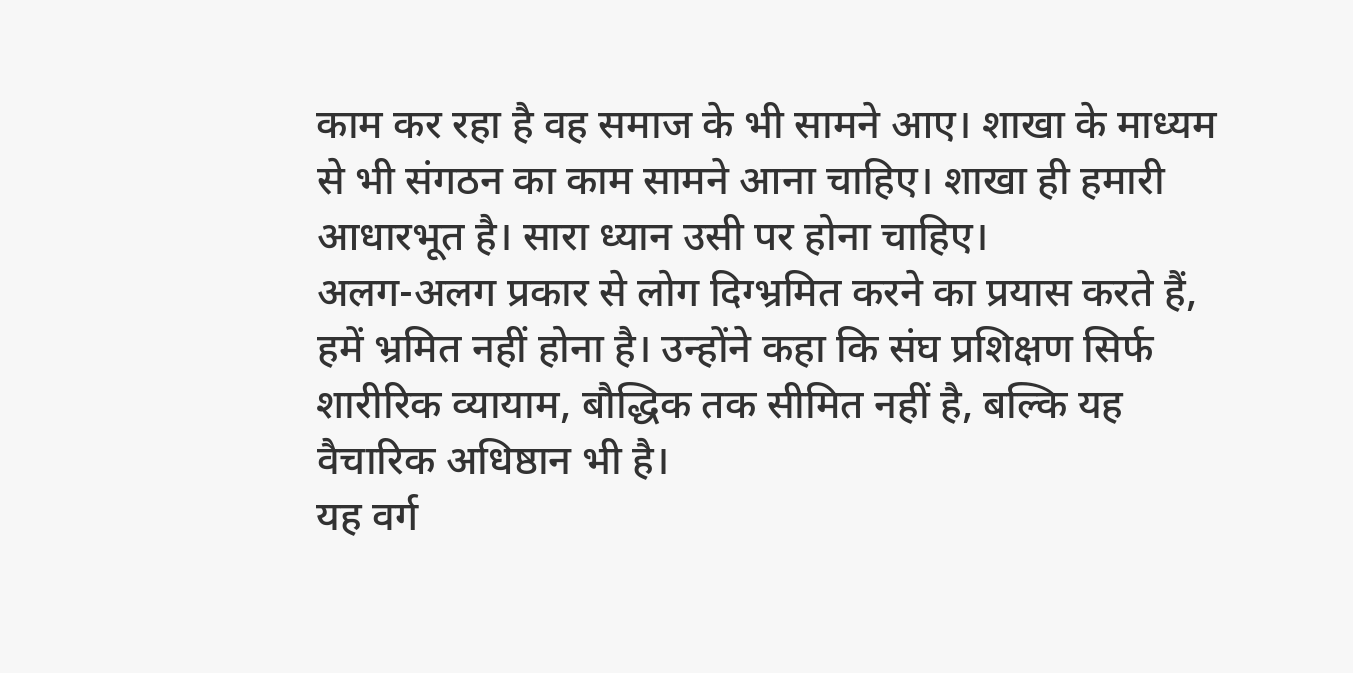काम कर रहा है वह समाज के भी सामने आए। शाखा के माध्यम से भी संगठन का काम सामने आना चाहिए। शाखा ही हमारी आधारभूत है। सारा ध्यान उसी पर होना चाहिए।
अलग-अलग प्रकार से लोग दिग्भ्रमित करने का प्रयास करते हैं, हमें भ्रमित नहीं होना है। उन्होंने कहा कि संघ प्रशिक्षण सिर्फ शारीरिक व्यायाम, बौद्धिक तक सीमित नहीं है, बल्कि यह वैचारिक अधिष्ठान भी है।
यह वर्ग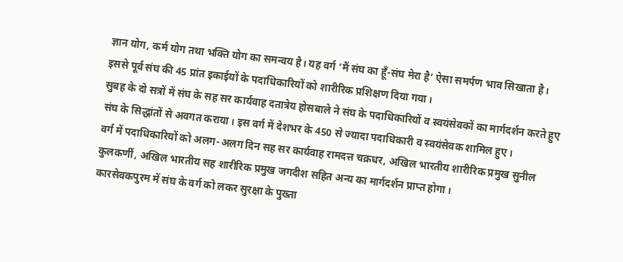ज्ञान योग, कर्म योग तथा भक्ति योग का समन्वय है। यह वर्ग ‘मैं संघ का हूँ-संघ मेरा है’ ऐसा समर्पण भाव सिखाता है। इससे पूर्व संघ की 45 प्रांत इकाईयों के पदाधिकारियों को शारीरिक प्रशिक्षण दिया गया।
सुबह के दो सत्रों में संघ के सह सर कार्यवाह दतात्रेय होसबाले ने संघ के पदाधिकारियों व स्वयंसेवकों का मार्गदर्शन करते हुए संघ के सिद्धांतों से अवगत कराया। इस वर्ग में देशभर के 450 से ज्यादा पदाधिकारी व स्वयंसेवक शामिल हुए।
वर्ग में पदाधिकारियों को अलग-अलग दिन सह सर कार्यवाह रामदत्त चक्रधर, अखिल भारतीय शारीरिक प्रमुख सुनील कुलकर्णी, अखिल भारतीय सह शारीरिक प्रमुख जगदीश सहित अन्य का मार्गदर्शन प्राप्त होगा।
कारसेवकपुरम में संघ के वर्ग को लकर सुरक्षा के पुख्ता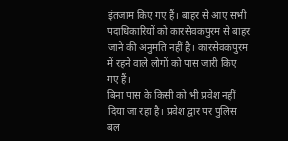इंतजाम किए गए हैं। बाहर से आए सभी पदाधिकारियों को कारसेवकपुरम से बाहर जाने की अनुमति नहीं है। कारसेवकपुरम में रहने वाले लोगों को पास जारी किए गए हैं।
बिना पास के किसी को भी प्रवेश नहीं दिया जा रहा है। प्रवेश द्वार पर पुलिस बल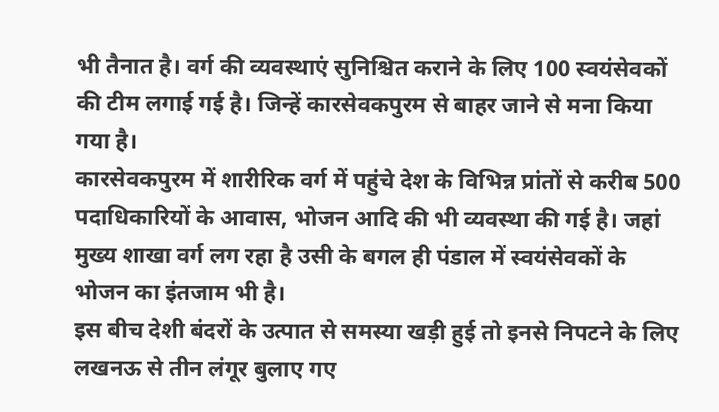भी तैनात है। वर्ग की व्यवस्थाएं सुनिश्चित कराने के लिए 100 स्वयंसेवकों की टीम लगाई गई है। जिन्हें कारसेवकपुरम से बाहर जाने से मना किया गया है।
कारसेवकपुरम में शारीरिक वर्ग में पहुंचे देश के विभिन्न प्रांतों से करीब 500 पदाधिकारियों के आवास, भोजन आदि की भी व्यवस्था की गई है। जहां मुख्य शाखा वर्ग लग रहा है उसी के बगल ही पंडाल में स्वयंसेवकों के भोजन का इंतजाम भी है।
इस बीच देशी बंदरों के उत्पात से समस्या खड़ी हुई तो इनसे निपटने के लिए लखनऊ से तीन लंगूर बुलाए गए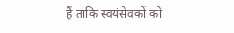हैं ताकि स्वयंसेवकों को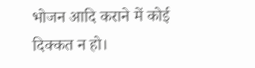भोजन आदि कराने में कोई दिक्कत न हो।